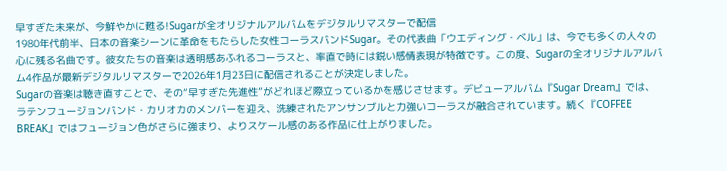早すぎた未来が、今鮮やかに甦る!Sugarが全オリジナルアルバムをデジタルリマスターで配信
1980年代前半、日本の音楽シーンに革命をもたらした女性コーラスバンドSugar。その代表曲「ウエディング・ベル」は、今でも多くの人々の心に残る名曲です。彼女たちの音楽は透明感あふれるコーラスと、率直で時には鋭い感情表現が特徴です。この度、Sugarの全オリジナルアルバム4作品が最新デジタルリマスターで2026年1月23日に配信されることが決定しました。
Sugarの音楽は聴き直すことで、その“早すぎた先進性”がどれほど際立っているかを感じさせます。デビューアルバム『Sugar Dream』では、ラテンフュージョンバンド・カリオカのメンバーを迎え、洗練されたアンサンブルと力強いコーラスが融合されています。続く『COFFEE BREAK』ではフュージョン色がさらに強まり、よりスケール感のある作品に仕上がりました。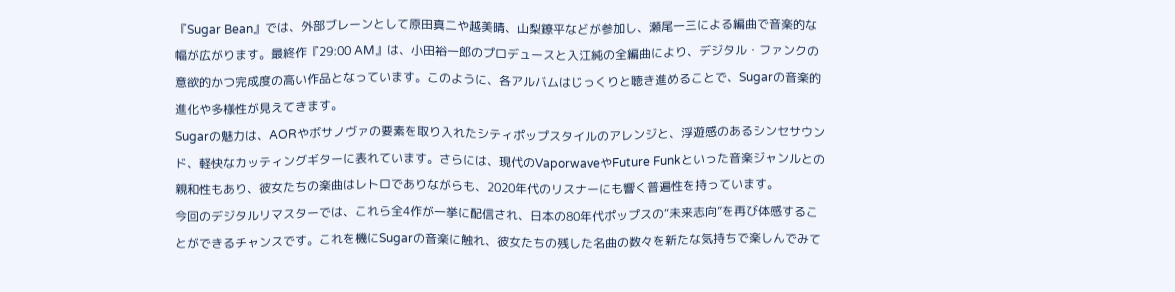『Sugar Bean』では、外部ブレーンとして原田真二や越美晴、山梨鐐平などが参加し、瀬尾一三による編曲で音楽的な幅が広がります。最終作『29:00 AM』は、小田裕一郎のプロデュースと入江純の全編曲により、デジタル・ファンクの意欲的かつ完成度の高い作品となっています。このように、各アルバムはじっくりと聴き進めることで、Sugarの音楽的進化や多様性が見えてきます。
Sugarの魅力は、AORやボサノヴァの要素を取り入れたシティポップスタイルのアレンジと、浮遊感のあるシンセサウンド、軽快なカッティングギターに表れています。さらには、現代のVaporwaveやFuture Funkといった音楽ジャンルとの親和性もあり、彼女たちの楽曲はレトロでありながらも、2020年代のリスナーにも響く普遍性を持っています。
今回のデジタルリマスターでは、これら全4作が一挙に配信され、日本の80年代ポップスの“未来志向”を再び体感することができるチャンスです。これを機にSugarの音楽に触れ、彼女たちの残した名曲の数々を新たな気持ちで楽しんでみて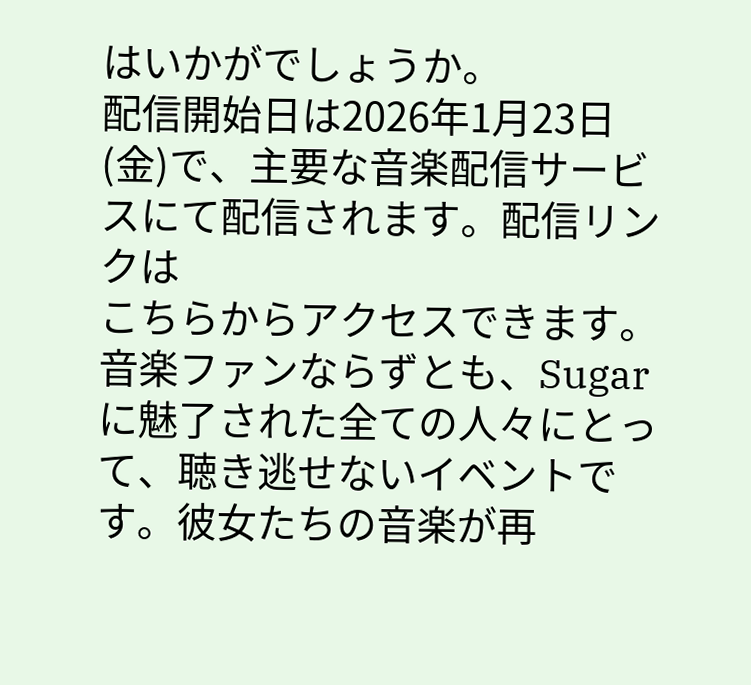はいかがでしょうか。
配信開始日は2026年1月23日(金)で、主要な音楽配信サービスにて配信されます。配信リンクは
こちらからアクセスできます。音楽ファンならずとも、Sugarに魅了された全ての人々にとって、聴き逃せないイベントです。彼女たちの音楽が再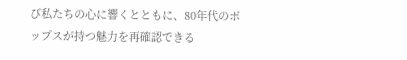び私たちの心に響くとともに、80年代のポップスが持つ魅力を再確認できる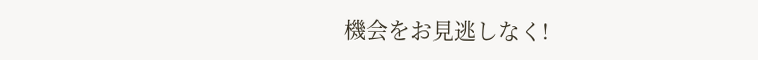機会をお見逃しなく!